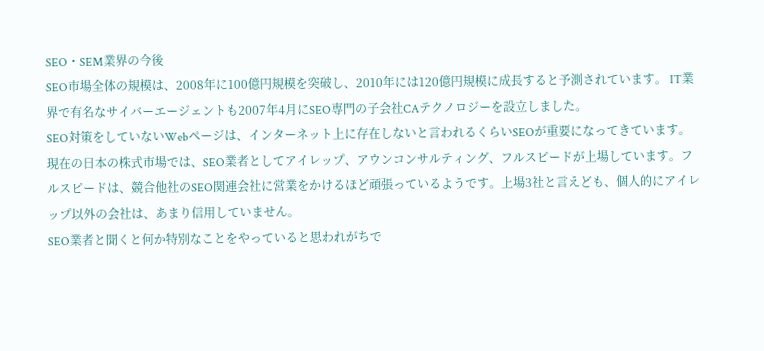SEO・SEM業界の今後
SEO市場全体の規模は、2008年に100億円規模を突破し、2010年には120億円規模に成長すると予測されています。 IT業界で有名なサイバーエージェントも2007年4月にSEO専門の子会社CAテクノロジーを設立しました。
SEO対策をしていないWebページは、インターネット上に存在しないと言われるくらいSEOが重要になってきています。
現在の日本の株式市場では、SEO業者としてアイレップ、アウンコンサルティング、フルスピードが上場しています。フルスピードは、競合他社のSEO関連会社に営業をかけるほど頑張っているようです。上場3社と言えども、個人的にアイレップ以外の会社は、あまり信用していません。
SEO業者と聞くと何か特別なことをやっていると思われがちで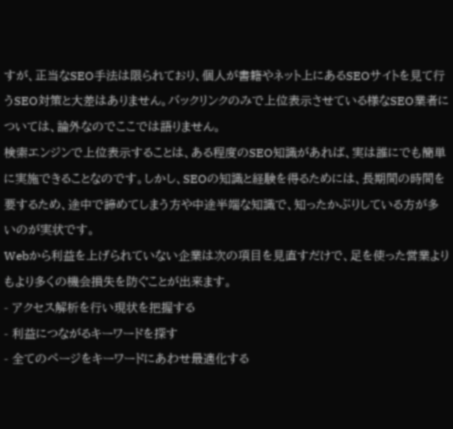すが、正当なSEO手法は限られており、個人が書籍やネット上にあるSEOサイトを見て行うSEO対策と大差はありません。バックリンクのみで上位表示させている様なSEO業者については、論外なのでここでは語りません。
検索エンジンで上位表示することは、ある程度のSEO知識があれば、実は誰にでも簡単に実施できることなのです。しかし、SEOの知識と経験を得るためには、長期間の時間を要するため、途中で諦めてしまう方や中途半端な知識で、知ったかぶりしている方が多いのが実状です。
Webから利益を上げられていない企業は次の項目を見直すだけで、足を使った営業よりもより多くの機会損失を防ぐことが出来ます。
- アクセス解析を行い現状を把握する
- 利益につながるキーワードを探す
- 全てのページをキーワードにあわせ最適化する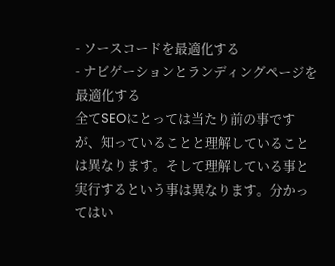- ソースコードを最適化する
- ナビゲーションとランディングページを最適化する
全てSEOにとっては当たり前の事ですが、知っていることと理解していることは異なります。そして理解している事と実行するという事は異なります。分かってはい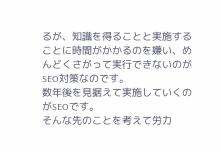るが、知識を得ることと実施することに時間がかかるのを嫌い、めんどくさがって実行できないのがSEO対策なのです。
数年後を見据えて実施していくのがSEOです。
そんな先のことを考えて労力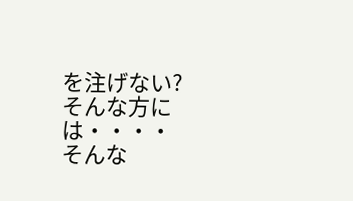を注げない?
そんな方には・・・・
そんな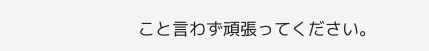こと言わず頑張ってください。